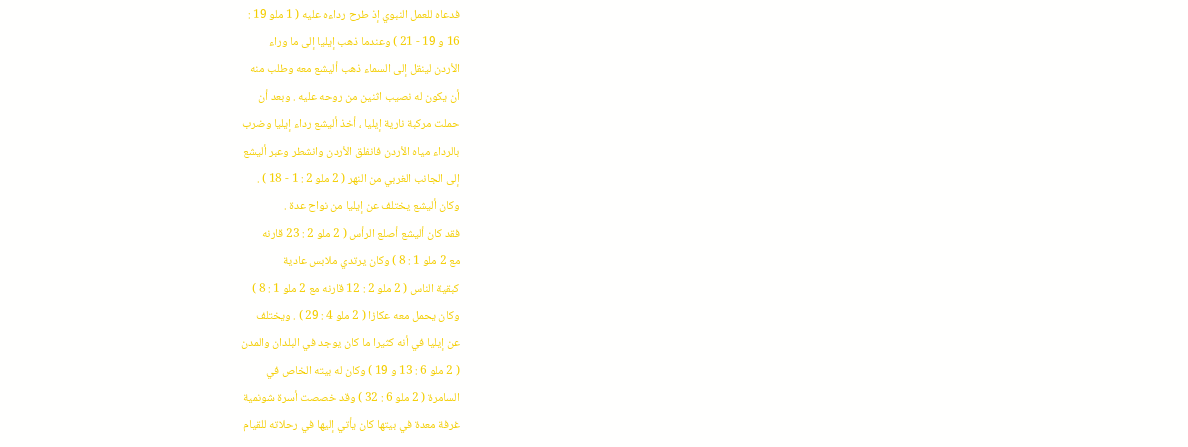فدعاه للعمل النبوي إذ طرح رداءه عليه ( 1 ملو 19 :
16 و 19 - 21 ) وعندما ذهب إيليا إلى ما وراء
الأردن لينقل إلى السماء ذهب أليشع معه وطلب منه
أن يكون له نصيب اثنين من روحه عليه . وبعد أن
حملت مركبة نارية إيليا ، أخذ أليشع رداء إيليا وضرب
بالرداء مياه الأردن فانفلق الأردن وانشطر وعبر أليشع
إلى الجانب الغربي من النهر ( 2 ملو 2 : 1 - 18 ) .
وكان أليشع يختلف عن إيليا من نواح عدة .
فقد كان أليشع أصلع الرأس ( 2 ملو 2 : 23 قارنه
مع 2 ملو 1 : 8 ) وكان يرتدي ملابس عادية
كبقية الناس ( 2 ملو 2 : 12 قارنه مع 2 ملو 1 : 8 )
وكان يحمل معه عكازا ( 2 ملو 4 : 29 ) . ويختلف
عن إيليا في أنه كثيرا ما كان يوجد في البلدان والمدن
( 2 ملو 6 : 13 و 19 ) وكان له بيته الخاص في
السامرة ( 2 ملو 6 : 32 ) وقد خصصت أسرة شونمية
غرفة معدة في بيتها كان يأتي إليها في رحلاته للقيام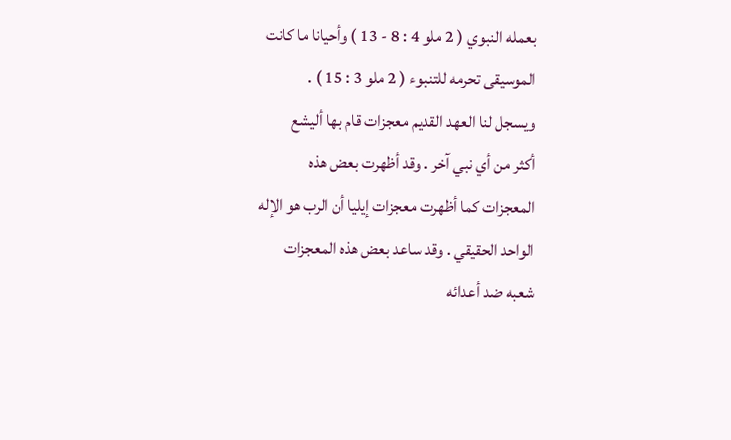بعمله النبوي ( 2 ملو 4 : 8 - 13 ) وأحيانا ما كانت
الموسيقى تحرمه للتنبوء ( 2 ملو 3 : 15 ) .
ويسجل لنا العهد القديم معجزات قام بها أليشع
أكثر من أي نبي آخر . وقد أظهرت بعض هذه
المعجزات كما أظهرت معجزات إيليا أن الرب هو الإله
الواحد الحقيقي . وقد ساعد بعض هذه المعجزات
شعبه ضد أعدائه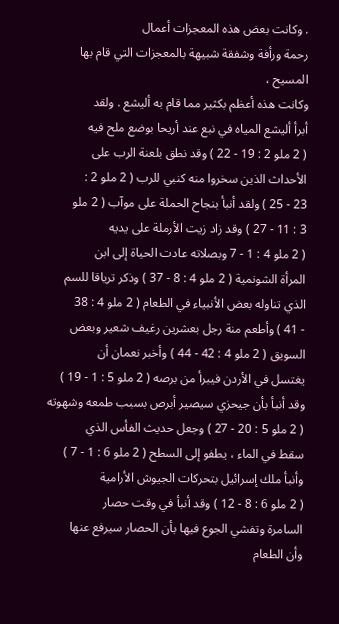. وكانت بعض هذه المعجزات أعمال
رحمة ورأفة وشفقة شبيهة بالمعجزات التي قام بها المسيح ،
وكانت هذه أعظم بكثير مما قام به أليشع . ولقد
أبرأ أليشع المياه في نبع عند أريحا بوضع ملح فيه
( 2 ملو 2 : 19 - 22 ) وقد نطق بلعنة الرب على
الأحداث الذين سخروا منه كنبي للرب ( 2 ملو 2 :
23 - 25 ) ولقد أنبأ بنجاح الحملة على موآب ( 2 ملو
3 : 11 - 27 ) وقد زاد زيت الأرملة على يديه
( 2 ملو 4 : 1 - 7 وبصلاته عادت الحياة إلى ابن
المرأة الشونمية ( 2 ملو 4 : 8 - 37 ) وذكر ترياقا للسم
الذي تناوله بعض الأنبياء في الطعام ( 2 ملو 4 : 38
- 41 ) وأطعم منة رجل بعشرين رغيف شعير وبعض
السويق ( 2 ملو 4 : 42 - 44 ) وأخبر نعمان أن
يغتسل في الأردن فيبرأ من برصه ( 2 ملو 5 : 1 - 19 )
وقد أنبأ بأن جيحزي سيصير أبرص بسبب طمعه وشهوته
( 2 ملو 5 : 20 - 27 ) وجعل حديث الفأس الذي
سقط في الماء ، يطفو إلى السطح ( 2 ملو 6 : 1 - 7 )
وأنبأ ملك إسرائيل بتحركات الجيوش الأرامية
( 2 ملو 6 : 8 - 12 ) وقد أنبأ في وقت حصار
السامرة وتفشي الجوع فيها بأن الحصار سيرفع عنها
وأن الطعام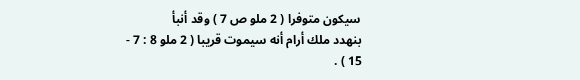سيكون متوفرا ( 2 ملو ص 7 ) وقد أنبأ
بنهدد ملك أرام أنه سيموت قريبا ( 2 ملو 8 : 7 -
15 ) .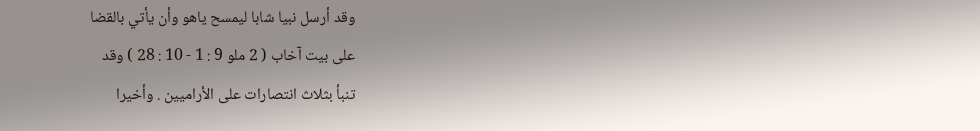وقد أرسل نبيا شابا ليمسح ياهو وأن يأتي بالقضا
على بيت آخاب ( 2 ملو 9 : 1 - 10 : 28 ) وقد
تنبأ بثلاث انتصارات على الأراميين . وأخيرا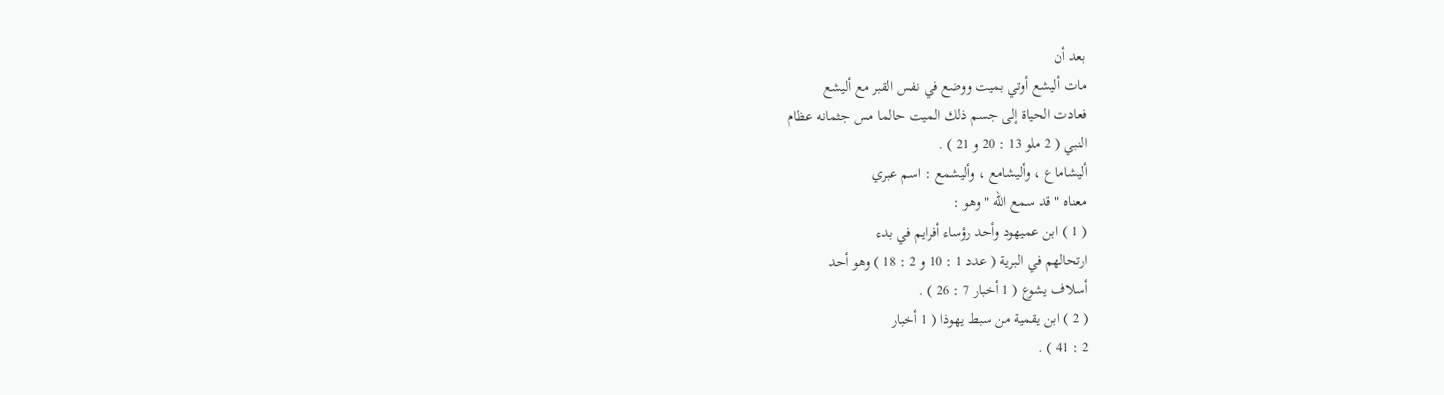بعد أن
مات أليشع أوتي بميت ووضع في نفس القبر مع أليشع
فعادت الحياة إلى جسم ذلك الميت حالما مس جثمانه عظام
النبي ( 2 ملو 13 : 20 و 21 ) .
أليشاماع ، وأليشامع ، وأليشمع : اسم عبري
معناه " قد سمع الله " وهو :
( 1 ) ابن عميهود وأحد رؤساء أفرايم في بدء
ارتحالهم في البرية ( عدد 1 : 10 و 2 : 18 ) وهو أحد
أسلاف يشوع ( 1 أخبار 7 : 26 ) .
( 2 ) ابن يقمية من سبط يهوذا ( 1 أخبار
2 : 41 ) .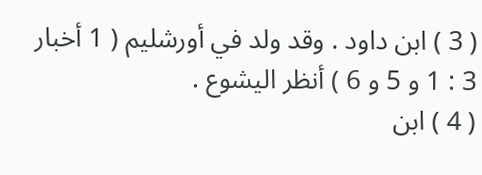( 3 ) ابن داود . وقد ولد في أورشليم ( 1 أخبار
3 : 1 و 5 و 6 ) أنظر اليشوع .
( 4 ) ابن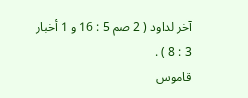آخر لداود ( 2 صم 5 : 16 و 1 أخبار
3 : 8 ) .
قاموس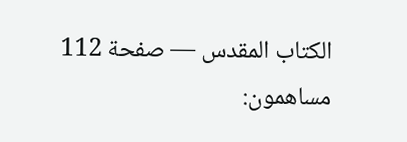الكتاب المقدس — صفحة 112
مساهمون: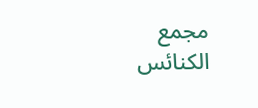مجمع الكنائس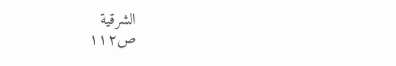الشرقية
ص١١٢